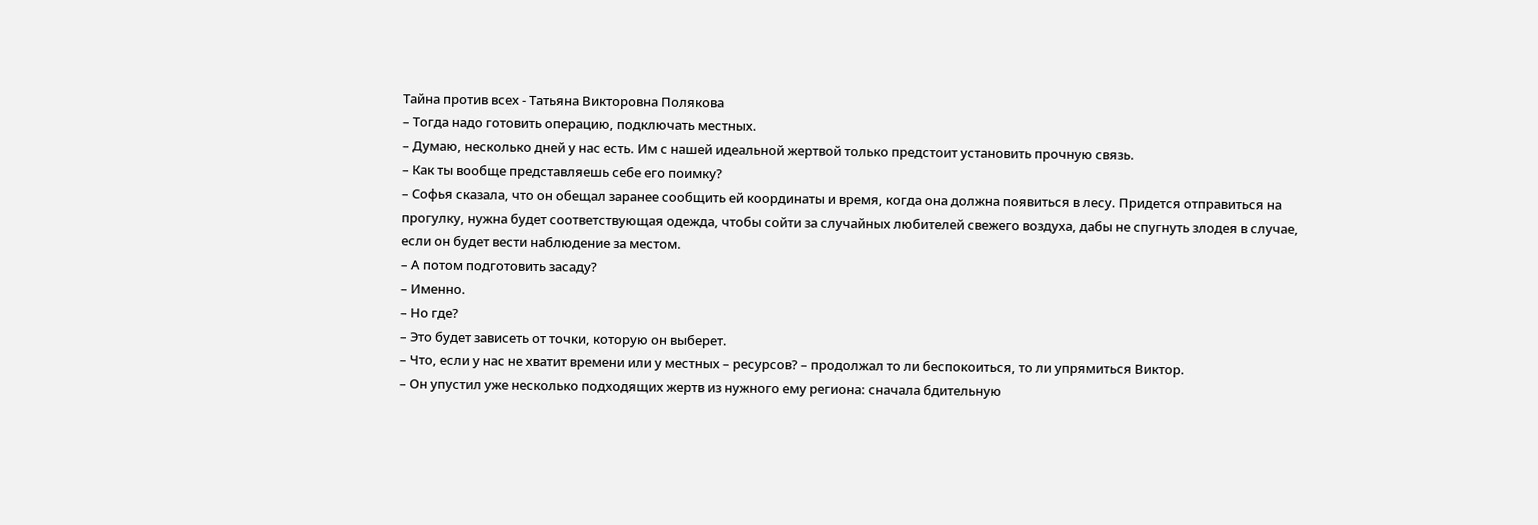Тайна против всех - Татьяна Викторовна Полякова
– Тогда надо готовить операцию, подключать местных.
– Думаю, несколько дней у нас есть. Им с нашей идеальной жертвой только предстоит установить прочную связь.
– Как ты вообще представляешь себе его поимку?
– Софья сказала, что он обещал заранее сообщить ей координаты и время, когда она должна появиться в лесу. Придется отправиться на прогулку, нужна будет соответствующая одежда, чтобы сойти за случайных любителей свежего воздуха, дабы не спугнуть злодея в случае, если он будет вести наблюдение за местом.
– А потом подготовить засаду?
– Именно.
– Но где?
– Это будет зависеть от точки, которую он выберет.
– Что, если у нас не хватит времени или у местных – ресурсов? – продолжал то ли беспокоиться, то ли упрямиться Виктор.
– Он упустил уже несколько подходящих жертв из нужного ему региона: сначала бдительную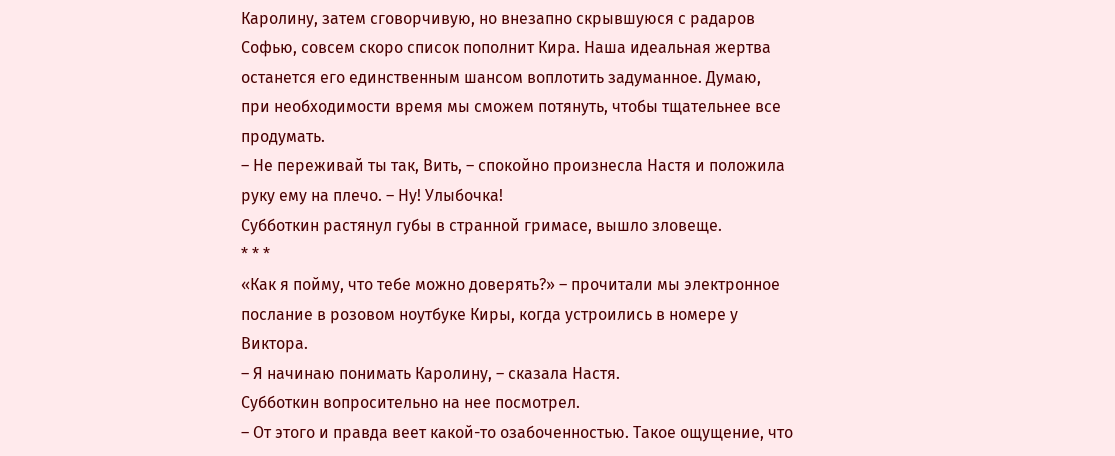Каролину, затем сговорчивую, но внезапно скрывшуюся с радаров Софью, совсем скоро список пополнит Кира. Наша идеальная жертва останется его единственным шансом воплотить задуманное. Думаю, при необходимости время мы сможем потянуть, чтобы тщательнее все продумать.
– Не переживай ты так, Вить, – спокойно произнесла Настя и положила руку ему на плечо. – Ну! Улыбочка!
Субботкин растянул губы в странной гримасе, вышло зловеще.
* * *
«Как я пойму, что тебе можно доверять?» – прочитали мы электронное послание в розовом ноутбуке Киры, когда устроились в номере у Виктора.
– Я начинаю понимать Каролину, – сказала Настя.
Субботкин вопросительно на нее посмотрел.
– От этого и правда веет какой-то озабоченностью. Такое ощущение, что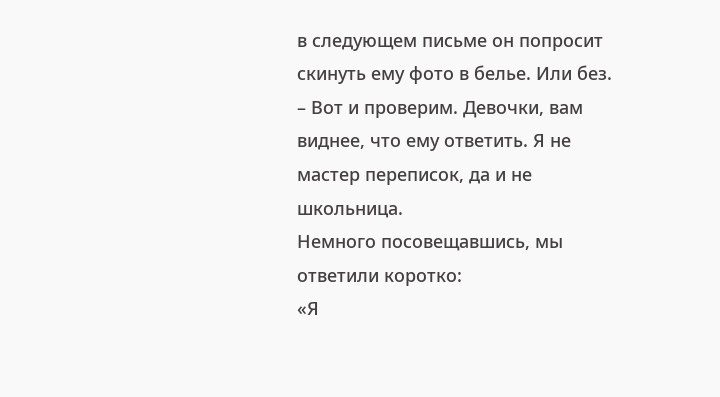в следующем письме он попросит скинуть ему фото в белье. Или без.
– Вот и проверим. Девочки, вам виднее, что ему ответить. Я не мастер переписок, да и не школьница.
Немного посовещавшись, мы ответили коротко:
«Я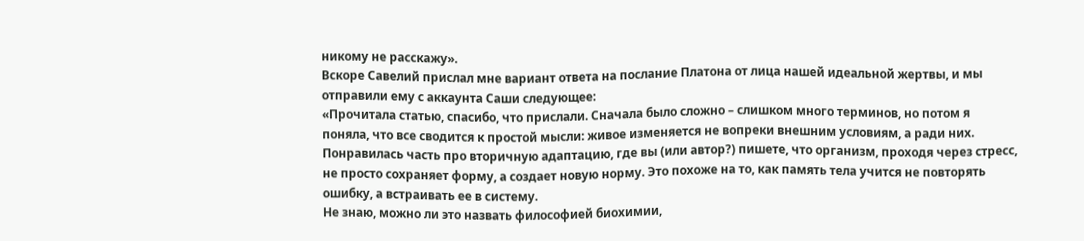никому не расскажу».
Вскоре Савелий прислал мне вариант ответа на послание Платона от лица нашей идеальной жертвы, и мы отправили ему с аккаунта Саши следующее:
«Прочитала статью, спасибо, что прислали. Сначала было сложно – слишком много терминов, но потом я поняла, что все сводится к простой мысли: живое изменяется не вопреки внешним условиям, а ради них. Понравилась часть про вторичную адаптацию, где вы (или автор?) пишете, что организм, проходя через стресс, не просто сохраняет форму, а создает новую норму. Это похоже на то, как память тела учится не повторять ошибку, а встраивать ее в систему.
Не знаю, можно ли это назвать философией биохимии,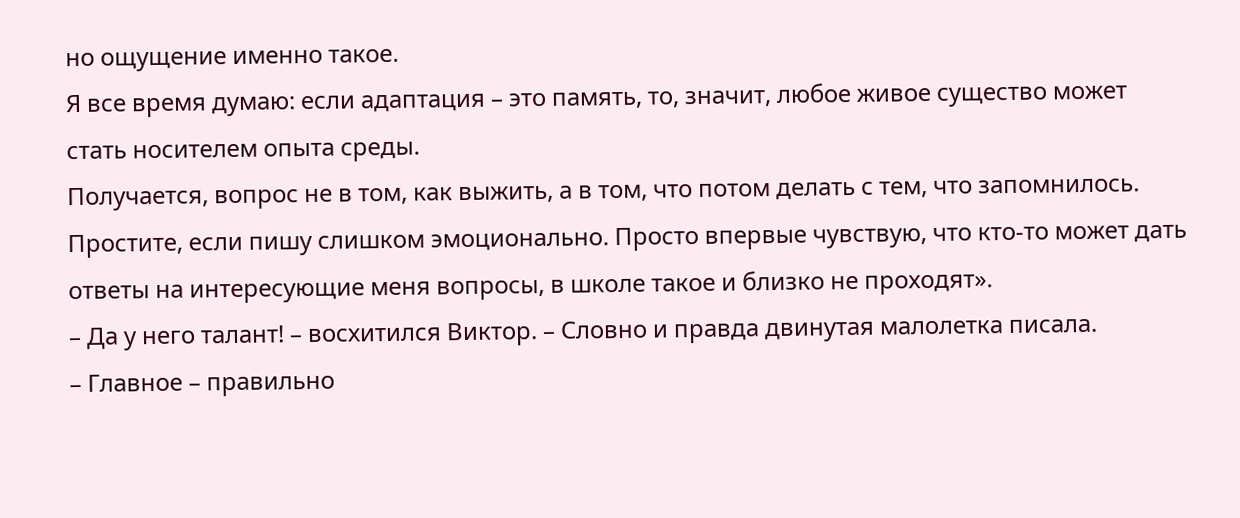но ощущение именно такое.
Я все время думаю: если адаптация – это память, то, значит, любое живое существо может стать носителем опыта среды.
Получается, вопрос не в том, как выжить, а в том, что потом делать с тем, что запомнилось.
Простите, если пишу слишком эмоционально. Просто впервые чувствую, что кто-то может дать ответы на интересующие меня вопросы, в школе такое и близко не проходят».
– Да у него талант! – восхитился Виктор. – Словно и правда двинутая малолетка писала.
– Главное – правильно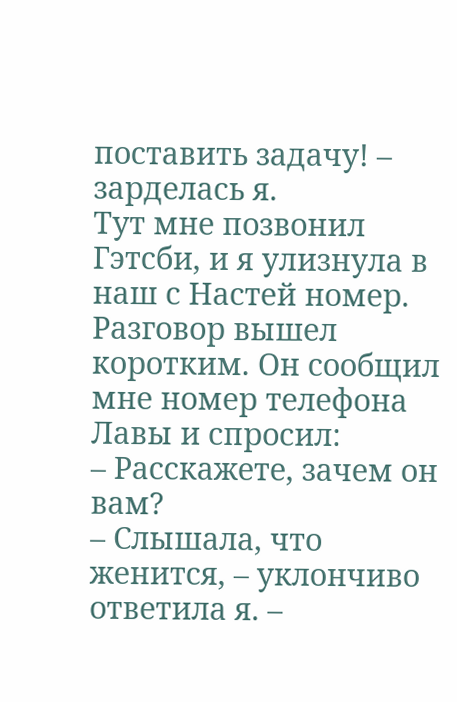поставить задачу! – зарделась я.
Тут мне позвонил Гэтсби, и я улизнула в наш с Настей номер. Разговор вышел коротким. Он сообщил мне номер телефона Лавы и спросил:
– Расскажете, зачем он вам?
– Слышала, что женится, – уклончиво ответила я. –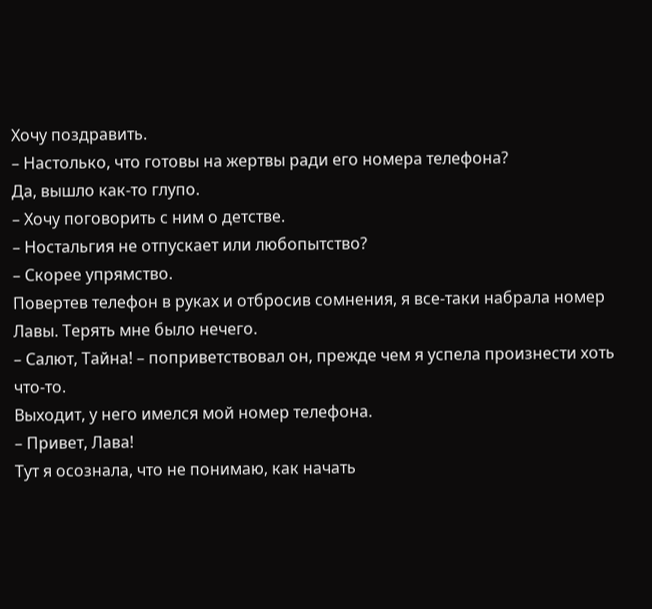Хочу поздравить.
– Настолько, что готовы на жертвы ради его номера телефона?
Да, вышло как-то глупо.
– Хочу поговорить с ним о детстве.
– Ностальгия не отпускает или любопытство?
– Скорее упрямство.
Повертев телефон в руках и отбросив сомнения, я все-таки набрала номер Лавы. Терять мне было нечего.
– Салют, Тайна! – поприветствовал он, прежде чем я успела произнести хоть что-то.
Выходит, у него имелся мой номер телефона.
– Привет, Лава!
Тут я осознала, что не понимаю, как начать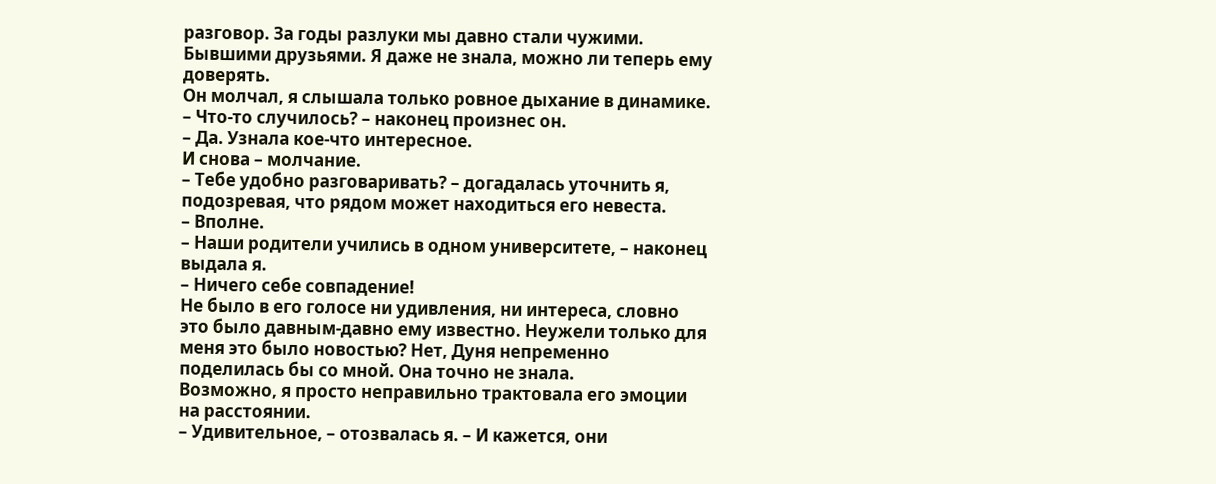разговор. За годы разлуки мы давно стали чужими. Бывшими друзьями. Я даже не знала, можно ли теперь ему доверять.
Он молчал, я слышала только ровное дыхание в динамике.
– Что-то случилось? – наконец произнес он.
– Да. Узнала кое-что интересное.
И снова – молчание.
– Тебе удобно разговаривать? – догадалась уточнить я, подозревая, что рядом может находиться его невеста.
– Вполне.
– Наши родители учились в одном университете, – наконец выдала я.
– Ничего себе совпадение!
Не было в его голосе ни удивления, ни интереса, словно это было давным-давно ему известно. Неужели только для меня это было новостью? Нет, Дуня непременно поделилась бы со мной. Она точно не знала.
Возможно, я просто неправильно трактовала его эмоции на расстоянии.
– Удивительное, – отозвалась я. – И кажется, они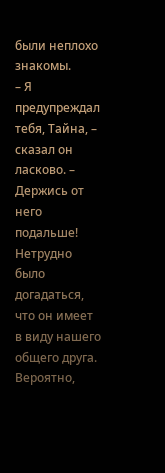были неплохо знакомы.
– Я предупреждал тебя, Тайна, – сказал он ласково. – Держись от него подальше!
Нетрудно было догадаться, что он имеет в виду нашего общего друга. Вероятно,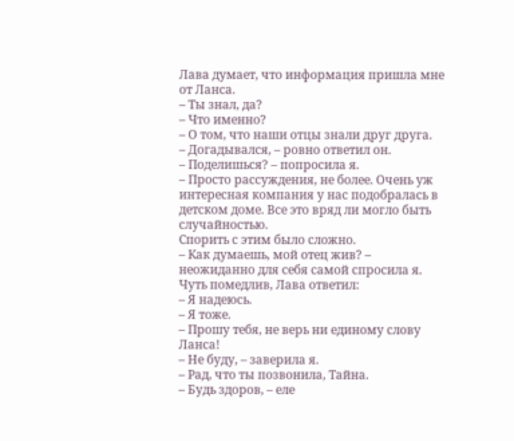Лава думает, что информация пришла мне от Ланса.
– Ты знал, да?
– Что именно?
– О том, что наши отцы знали друг друга.
– Догадывался, – ровно ответил он.
– Поделишься? – попросила я.
– Просто рассуждения, не более. Очень уж интересная компания у нас подобралась в детском доме. Все это вряд ли могло быть случайностью.
Спорить с этим было сложно.
– Как думаешь, мой отец жив? – неожиданно для себя самой спросила я.
Чуть помедлив, Лава ответил:
– Я надеюсь.
– Я тоже.
– Прошу тебя, не верь ни единому слову Ланса!
– Не буду, – заверила я.
– Рад, что ты позвонила, Тайна.
– Будь здоров, – еле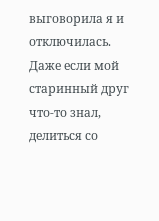выговорила я и отключилась.
Даже если мой старинный друг что-то знал, делиться со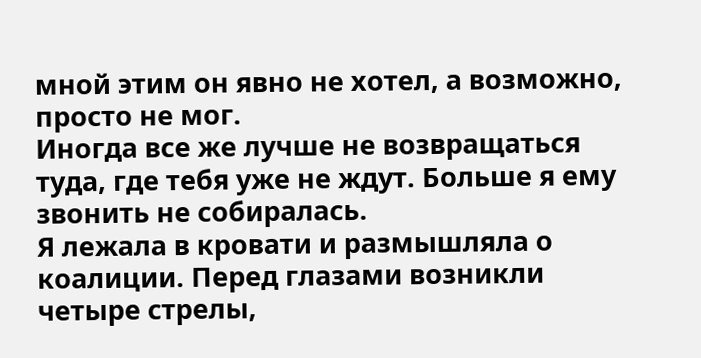мной этим он явно не хотел, а возможно, просто не мог.
Иногда все же лучше не возвращаться туда, где тебя уже не ждут. Больше я ему звонить не собиралась.
Я лежала в кровати и размышляла о коалиции. Перед глазами возникли четыре стрелы,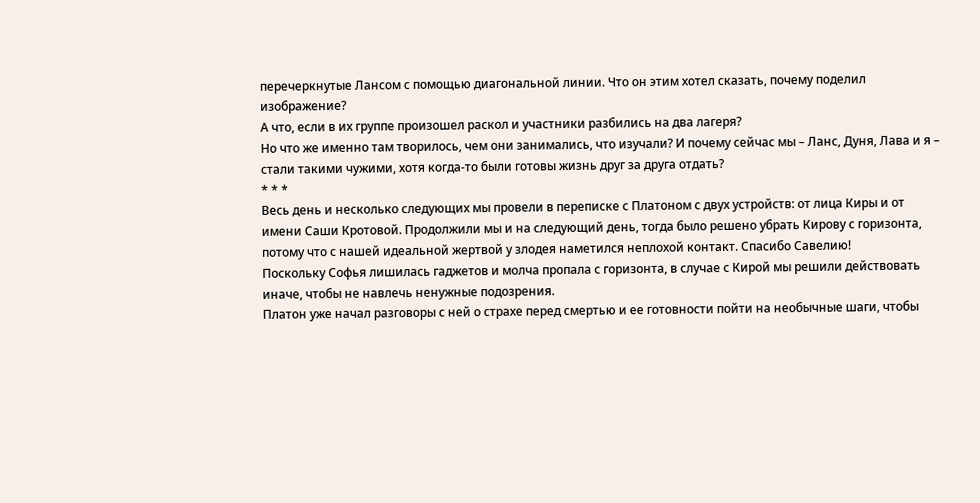перечеркнутые Лансом с помощью диагональной линии. Что он этим хотел сказать, почему поделил изображение?
А что, если в их группе произошел раскол и участники разбились на два лагеря?
Но что же именно там творилось, чем они занимались, что изучали? И почему сейчас мы – Ланс, Дуня, Лава и я – стали такими чужими, хотя когда-то были готовы жизнь друг за друга отдать?
* * *
Весь день и несколько следующих мы провели в переписке с Платоном с двух устройств: от лица Киры и от имени Саши Кротовой. Продолжили мы и на следующий день, тогда было решено убрать Кирову с горизонта, потому что с нашей идеальной жертвой у злодея наметился неплохой контакт. Спасибо Савелию!
Поскольку Софья лишилась гаджетов и молча пропала с горизонта, в случае с Кирой мы решили действовать иначе, чтобы не навлечь ненужные подозрения.
Платон уже начал разговоры с ней о страхе перед смертью и ее готовности пойти на необычные шаги, чтобы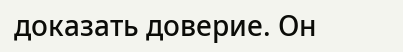доказать доверие. Он